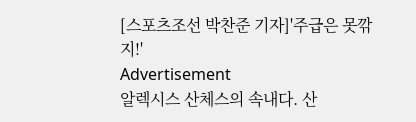[스포츠조선 박찬준 기자]'주급은 못깎지!'
Advertisement
알렉시스 산체스의 속내다. 산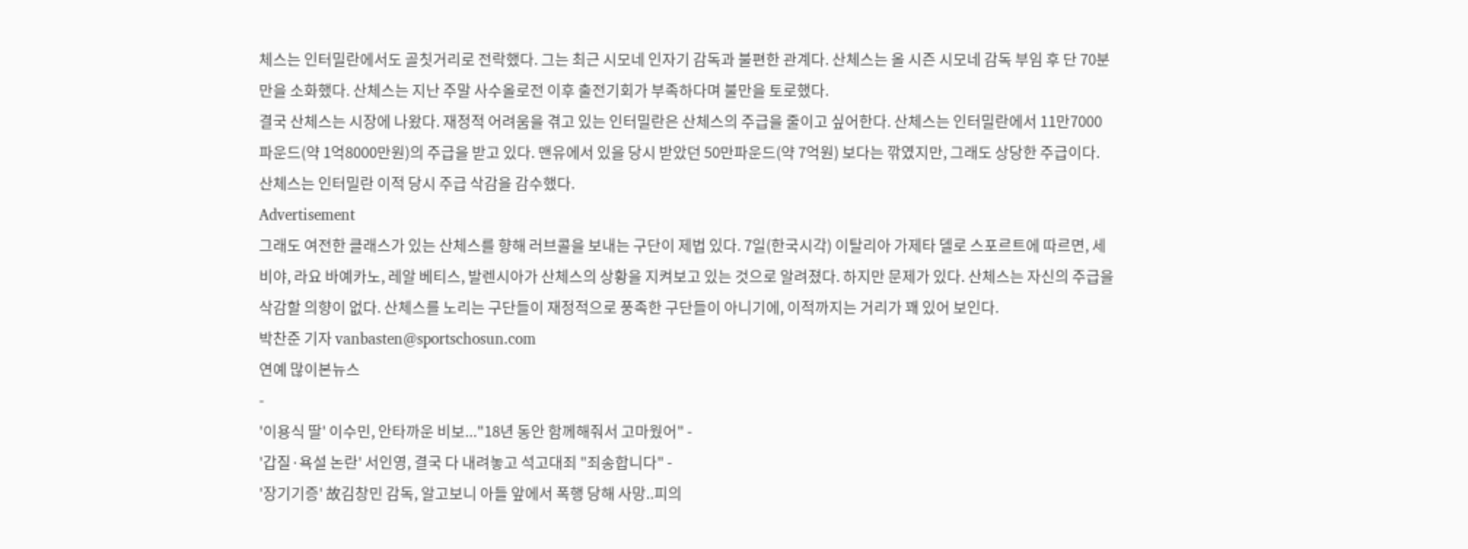체스는 인터밀란에서도 골칫거리로 전락했다. 그는 최근 시모네 인자기 감독과 불편한 관계다. 산체스는 올 시즌 시모네 감독 부임 후 단 70분만을 소화했다. 산체스는 지난 주말 사수올로전 이후 출전기회가 부족하다며 불만을 토로했다.
결국 산체스는 시장에 나왔다. 재정적 어려움을 겪고 있는 인터밀란은 산체스의 주급을 줄이고 싶어한다. 산체스는 인터밀란에서 11만7000파운드(약 1억8000만원)의 주급을 받고 있다. 맨유에서 있을 당시 받았던 50만파운드(약 7억원) 보다는 깎였지만, 그래도 상당한 주급이다. 산체스는 인터밀란 이적 당시 주급 삭감을 감수했다.
Advertisement
그래도 여전한 클래스가 있는 산체스를 향해 러브콜을 보내는 구단이 제법 있다. 7일(한국시각) 이탈리아 가제타 델로 스포르트에 따르면, 세비야, 라요 바예카노, 레알 베티스, 발렌시아가 산체스의 상황을 지켜보고 있는 것으로 알려졌다. 하지만 문제가 있다. 산체스는 자신의 주급을 삭감할 의향이 없다. 산체스를 노리는 구단들이 재정적으로 풍족한 구단들이 아니기에, 이적까지는 거리가 꽤 있어 보인다.
박찬준 기자 vanbasten@sportschosun.com
연예 많이본뉴스
-
'이용식 딸' 이수민, 안타까운 비보..."18년 동안 함께해줘서 고마웠어" -
'갑질·욕설 논란' 서인영, 결국 다 내려놓고 석고대죄 "죄송합니다" -
'장기기증' 故김창민 감독, 알고보니 아들 앞에서 폭행 당해 사망..피의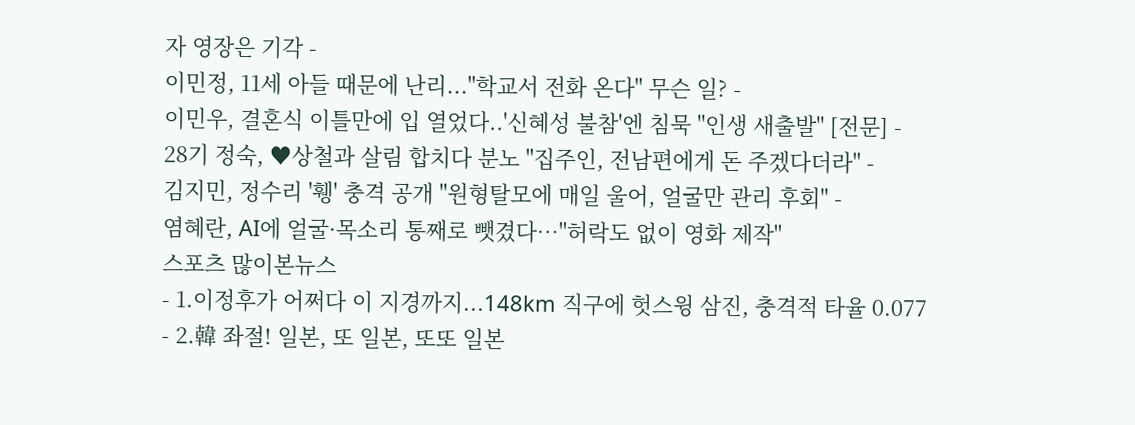자 영장은 기각 -
이민정, 11세 아들 때문에 난리..."학교서 전화 온다" 무슨 일? -
이민우, 결혼식 이틀만에 입 열었다..'신혜성 불참'엔 침묵 "인생 새출발" [전문] -
28기 정숙, ♥상철과 살림 합치다 분노 "집주인, 전남편에게 돈 주겠다더라" -
김지민, 정수리 '휑' 충격 공개 "원형탈모에 매일 울어, 얼굴만 관리 후회" -
염혜란, AI에 얼굴·목소리 통째로 뺏겼다…"허락도 없이 영화 제작"
스포츠 많이본뉴스
- 1.이정후가 어쩌다 이 지경까지...148km 직구에 헛스윙 삼진, 충격적 타율 0.077
- 2.韓 좌절! 일본, 또 일본, 또또 일본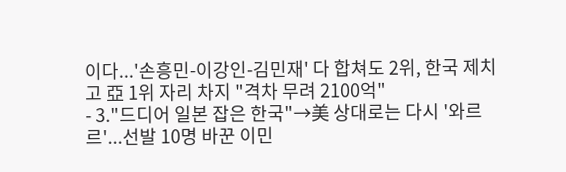이다...'손흥민-이강인-김민재' 다 합쳐도 2위, 한국 제치고 亞 1위 자리 차지 "격차 무려 2100억"
- 3."드디어 일본 잡은 한국"→美 상대로는 다시 '와르르'...선발 10명 바꾼 이민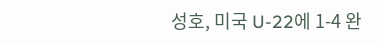성호, 미국 U-22에 1-4 완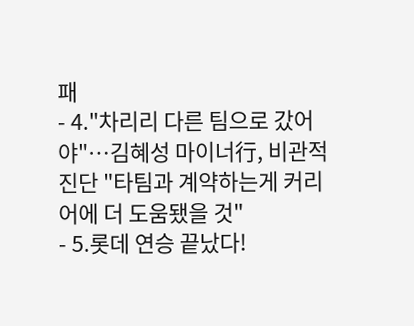패
- 4."차리리 다른 팀으로 갔어야"…김혜성 마이너行, 비관적 진단 "타팀과 계약하는게 커리어에 더 도움됐을 것"
- 5.롯데 연승 끝났다!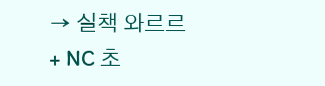→ 실책 와르르 + NC 초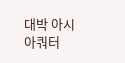대박 아시아쿼터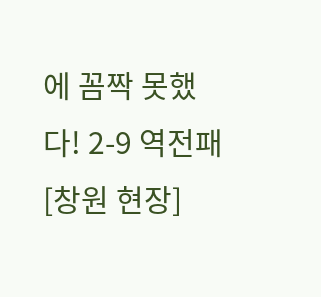에 꼼짝 못했다! 2-9 역전패 [창원 현장]